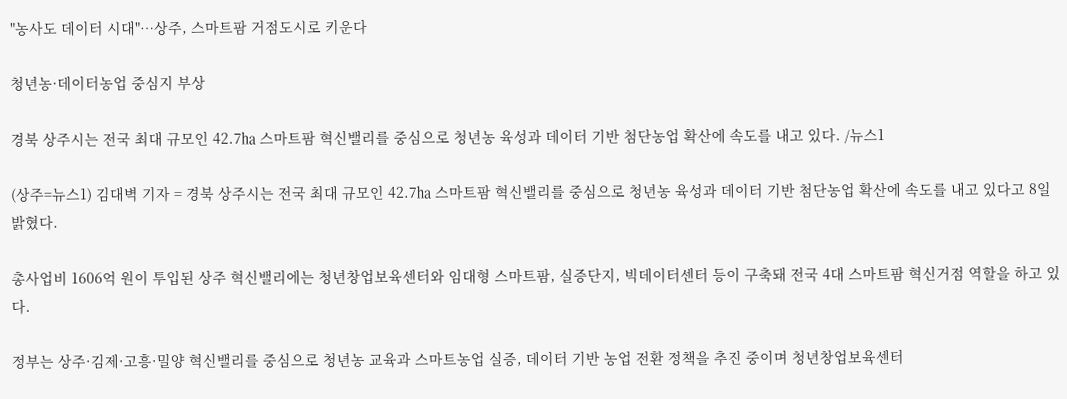"농사도 데이터 시대"…상주, 스마트팜 거점도시로 키운다

청년농·데이터농업 중심지 부상

경북 상주시는 전국 최대 규모인 42.7㏊ 스마트팜 혁신밸리를 중심으로 청년농 육성과 데이터 기반 첨단농업 확산에 속도를 내고 있다. /뉴스1

(상주=뉴스1) 김대벽 기자 = 경북 상주시는 전국 최대 규모인 42.7㏊ 스마트팜 혁신밸리를 중심으로 청년농 육성과 데이터 기반 첨단농업 확산에 속도를 내고 있다고 8일 밝혔다.

총사업비 1606억 원이 투입된 상주 혁신밸리에는 청년창업보육센터와 임대형 스마트팜, 실증단지, 빅데이터센터 등이 구축돼 전국 4대 스마트팜 혁신거점 역할을 하고 있다.

정부는 상주·김제·고흥·밀양 혁신밸리를 중심으로 청년농 교육과 스마트농업 실증, 데이터 기반 농업 전환 정책을 추진 중이며 청년창업보육센터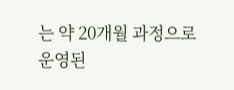는 약 20개월 과정으로 운영된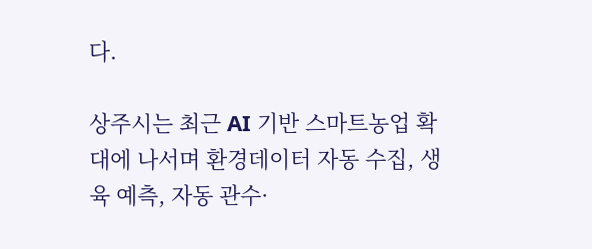다.

상주시는 최근 AI 기반 스마트농업 확대에 나서며 환경데이터 자동 수집, 생육 예측, 자동 관수·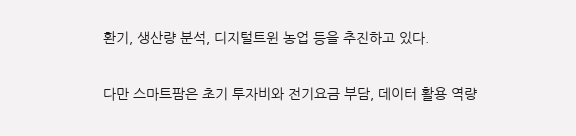환기, 생산량 분석, 디지털트윈 농업 등을 추진하고 있다.

다만 스마트팜은 초기 투자비와 전기요금 부담, 데이터 활용 역량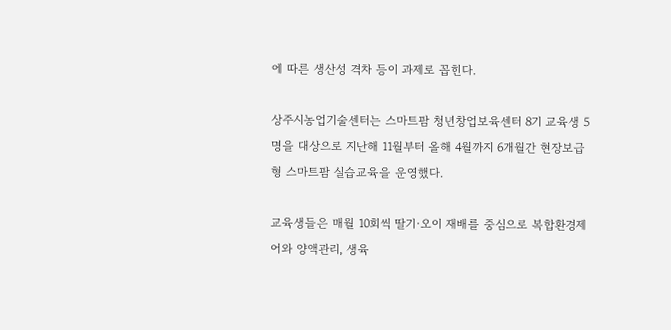에 따른 생산성 격차 등이 과제로 꼽힌다.

상주시농업기술센터는 스마트팜 청년창업보육센터 8기 교육생 5명을 대상으로 지난해 11월부터 올해 4월까지 6개월간 현장보급형 스마트팜 실습교육을 운영했다.

교육생들은 매월 10회씩 딸기·오이 재배를 중심으로 복합환경제어와 양액관리, 생육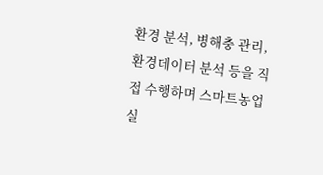환경 분석, 병해충 관리, 환경데이터 분석 등을 직접 수행하며 스마트농업 실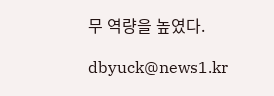무 역량을 높였다.

dbyuck@news1.kr